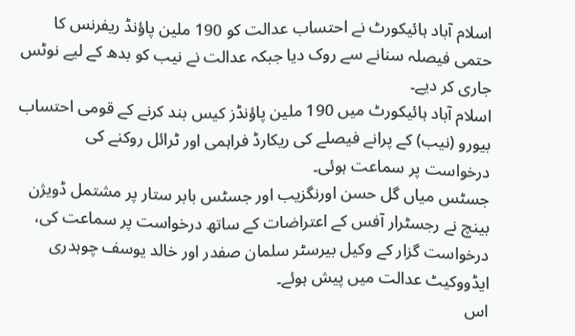اسلام آباد ہائیکورٹ نے احتساب عدالت کو 190 ملین پاؤنڈ ریفرنس کا حتمی فیصلہ سنانے سے روک دیا جبکہ عدالت نے نیب کو بدھ کے لیے نوٹس جاری کر دیے۔
اسلام آباد ہائیکورٹ میں 190 ملین پاؤنڈز کیس بند کرنے کے قومی احتساب بیورو (نیب) کے پرانے فیصلے کی ریکارڈ فراہمی اور ٹرائل روکنے کی درخواست پر سماعت ہوئی۔
جسٹس میاں گل حسن اورنگزیب اور جسٹس بابر ستار پر مشتمل ڈویژن بینچ نے رجسٹرار آفس کے اعتراضات کے ساتھ درخواست پر سماعت کی، درخواست گزار کے وکیل بیرسٹر سلمان صفدر اور خالد یوسف چوہدری ایڈووکیٹ عدالت میں پیش ہوئے۔
اس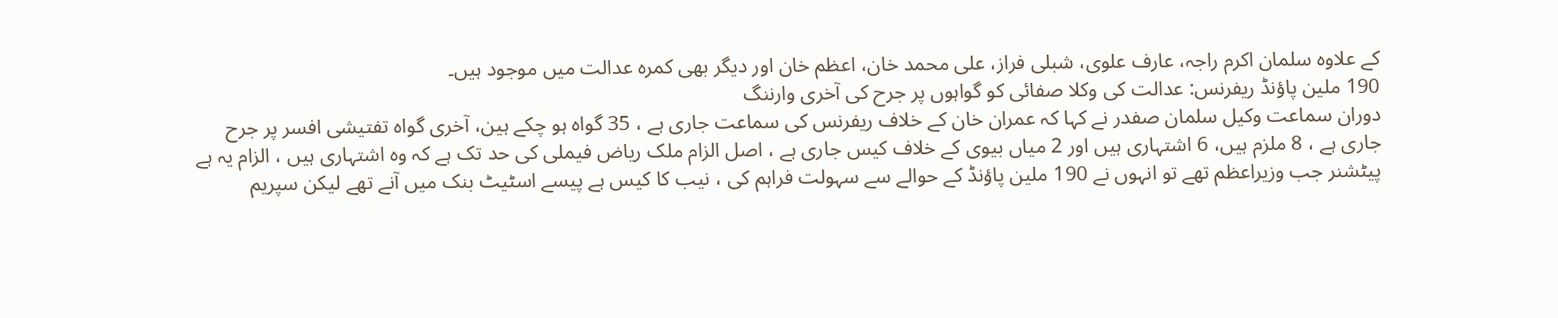کے علاوہ سلمان اکرم راجہ، عارف علوی، شبلی فراز، علی محمد خان، اعظم خان اور دیگر بھی کمرہ عدالت میں موجود ہیں۔
190 ملین پاؤنڈ ریفرنس: عدالت کی وکلا صفائی کو گواہوں پر جرح کی آخری وارننگ
دوران سماعت وکیل سلمان صفدر نے کہا کہ عمران خان کے خلاف ریفرنس کی سماعت جاری ہے ، 35 گواہ ہو چکے ہین، آخری گواہ تفتیشی افسر پر جرح جاری ہے ، 8 ملزم ہیں، 6 اشتہاری ہیں اور 2 میاں بیوی کے خلاف کیس جاری ہے ، اصل الزام ملک ریاض فیملی کی حد تک ہے کہ وہ اشتہاری ہیں ، الزام یہ ہے پیٹشنر جب وزیراعظم تھے تو انہوں نے 190 ملین پاؤنڈ کے حوالے سے سہولت فراہم کی ، نیب کا کیس ہے پیسے اسٹیٹ بنک میں آنے تھے لیکن سپریم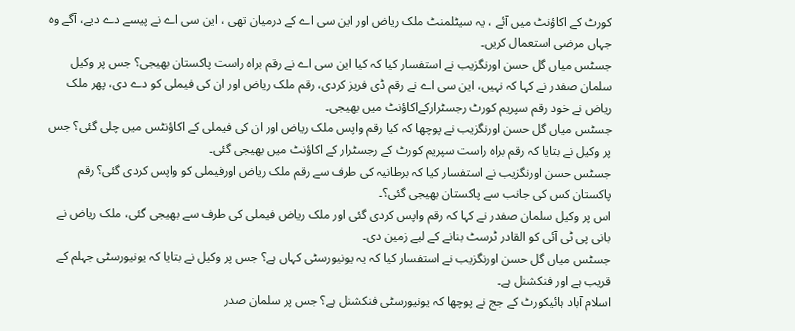کورٹ کے اکاؤنٹ میں آئے ، یہ سیٹلمنٹ ملک ریاض اور این سی اے کے درمیان تھی ، این سی اے نے پیسے دے دیے، آگے وہ جہاں مرضی استعمال کریں۔
جسٹس میاں گل حسن اورنگزیب نے استفسار کیا کہ کیا این سی اے نے رقم براہ راست پاکستان بھیجی؟ جس پر وکیل سلمان صفدر نے کہا کہ نہیں، این سی اے نے رقم ڈی فریز کردی، رقم ملک ریاض اور ان کی فیملی کو دے دی، پھر ملک ریاض نے خود رقم سپریم کورٹ رجسٹرارکےاکاؤنٹ میں بھیجی۔
جسٹس میاں گل حسن اورنگزیب نے پوچھا کہ کیا رقم واپس ملک ریاض اور ان کی فیملی کے اکاؤنٹس میں چلی گئی؟ جس پر وکیل نے بتایا کہ رقم براہ راست سپریم کورٹ کے رجسٹرار کے اکاؤنٹ میں بھیجی گئی۔
جسٹس حسن اورنگزیب نے استفسار کیا کہ برطانیہ کی طرف سے رقم ملک ریاض اورفیملی کو واپس کردی گئی؟ رقم پاکستان کس کی جانب سے پاکستان بھیجی گئی؟۔
اس پر وکیل سلمان صفدر نے کہا کہ رقم واپس کردی گئی اور ملک ریاض فیملی کی طرف سے بھیجی گئی، ملک ریاض نے بانی پی ٹی آئی کو القادر ٹرسٹ بنانے کے لیے زمین دی۔
جسٹس میاں گل حسن اورنگزیب نے استفسار کیا کہ یہ یونیورسٹی کہاں ہے؟ جس پر وکیل نے بتایا کہ یونیورسٹی جہلم کے قریب ہے اور فنکشنل ہے۔
اسلام آباد ہائیکورٹ کے جج نے پوچھا کہ یونیورسٹی فنکشنل ہے؟ جس پر سلمان صدر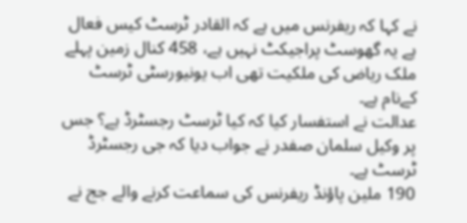نے کہا کہ ریفرنس میں ہے کہ القادر ٹرسٹ کیس فعال ہے یہ گھوسٹ پراجیکٹ نہیں ہے، 458 کنال زمین پہلے ملک ریاض کی ملکیت تھی اب یونیورسٹی ٹرسٹ کےنام ہے۔
عدالت نے استفسار کیا کہ کیا ٹرسٹ رجسٹرڈ ہے؟ جس پر وکیل سلمان صفدر نے جواب دیا کہ جی رجسٹرڈ ٹرسٹ ہے۔
190 ملین پاؤنڈ ریفرنس کی سماعت کرنے والے جج نے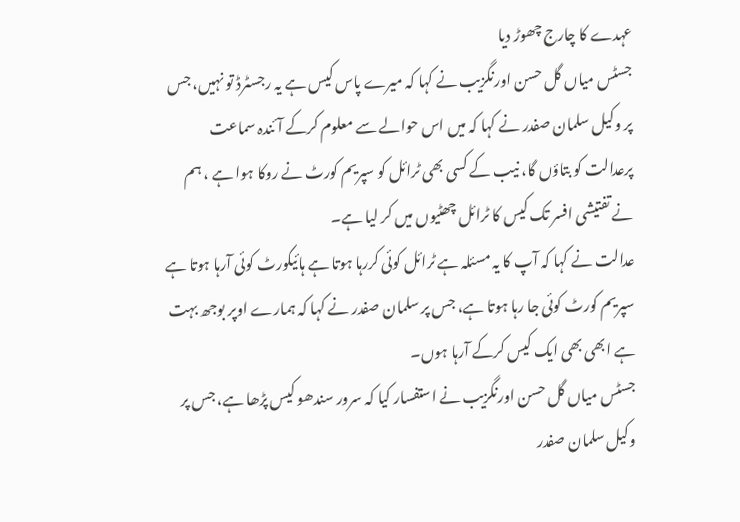عہدے کا چارج چھوڑ دیا
جسٹس میاں گل حسن اورنگزیب نے کہا کہ میرے پاس کیس ہے یہ رجسٹرڈ تو نہیں، جس پر وکیل سلمان صفدر نے کہا کہ میں اس حوالے سے معلوم کرکے آئندہ سماعت پرعدالت کو بتاؤں گا، نیب کے کسی بھی ٹرائل کو سپریم کورٹ نے روکا ہوا ہے ، ہم نے تفتیشی افسر تک کیس کا ٹرائل چھٹیوں میں کر لیا ہے۔
عدالت نے کہا کہ آپ کا یہ مسئلہ ہے ٹرائل کوئی کررہا ہوتا ہے ہائیکورٹ کوئی آرہا ہوتا ہے سپریم کورٹ کوئی جا رہا ہوتا ہے، جس پر سلمان صفدر نے کہا کہ ہمارے اوپر بوجھ بہت ہے ابھی بھی ایک کیس کرکے آرہا ہوں۔
جسٹس میاں گل حسن اورنگزیب نے استفسار کیا کہ سرور سندھو کیس پڑھا ہے، جس پر وکیل سلمان صفدر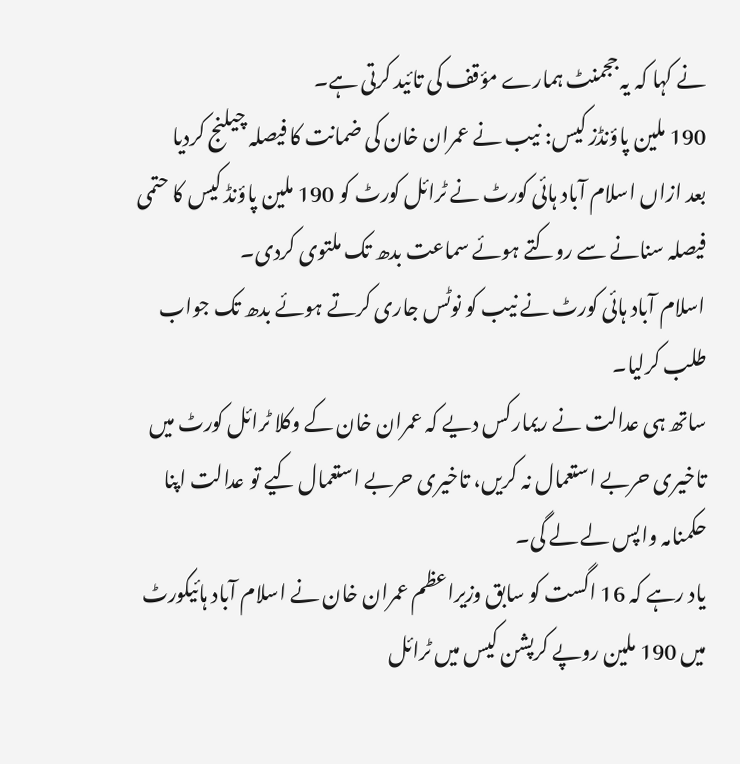نے کہا کہ یہ ججمنٹ ہمارے مؤقف کی تائید کرتی ہے۔
190 ملین پاؤنڈز کیس: نیب نے عمران خان کی ضمانت کا فیصلہ چیلنج کردیا
بعد ازاں اسلام آباد ہائی کورٹ نے ٹرائل کورٹ کو 190 ملین پاؤنڈ کیس کا حتمی فیصلہ سنانے سے روکتے ہوئے سماعت بدھ تک ملتوی کردی۔
اسلام آباد ہائی کورٹ نے نیب کو نوٹس جاری کرتے ہوئے بدھ تک جواب طلب کرلیا۔
ساتھ ہی عدالت نے ریمارکس دیے کہ عمران خان کے وکلا ٹرائل کورٹ میں تاخیری حربے استعمال نہ کریں، تاخیری حربے استعمال کیے تو عدالت اپنا حکمنامہ واپس لے لے گی۔
یاد رہے کہ 16 اگست کو سابق وزیراعظم عمران خان نے اسلام آباد ہائیکورٹ میں 190 ملین روپے کرپشن کیس میں ٹرائل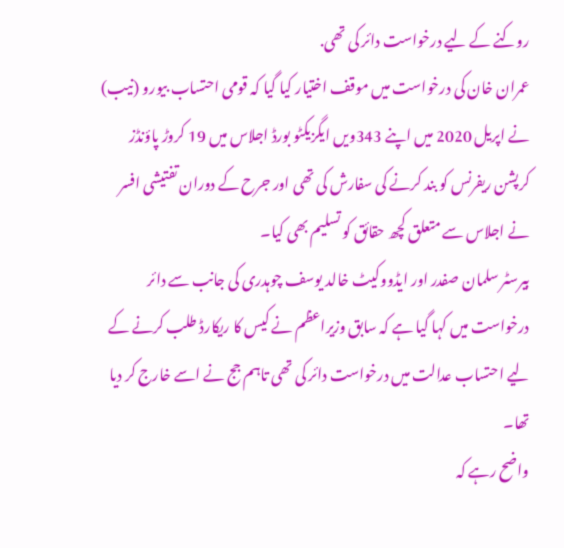روکنے کے لیے درخواست دائر کی تھی.
عمران خان کی درخواست میں موقف اختیار کیا گیا کہ قومی احتساب بیورو (نیب) نے اپریل 2020 میں اپنے 343ویں ایگزیکٹو بورڈ اجلاس میں 19 کروڑ پاؤنڈز کرپشن ریفرنس کو بند کرنے کی سفارش کی تھی اور جرح کے دوران تفتیشی افسر نے اجلاس سے متعلق کچھ حقائق کو تسلیم بھی کیا۔
بیرسٹر سلمان صفدر اور ایڈووکیٹ خالد یوسف چوہدری کی جانب سے دائر درخواست میں کہا گیا ہے کہ سابق وزیراعظم نے کیس کا ریکارڈ طلب کرنے کے لیے احتساب عدالت میں درخواست دائر کی تھی تاہم جج نے اسے خارج کر دیا تھا۔
واضح رہے کہ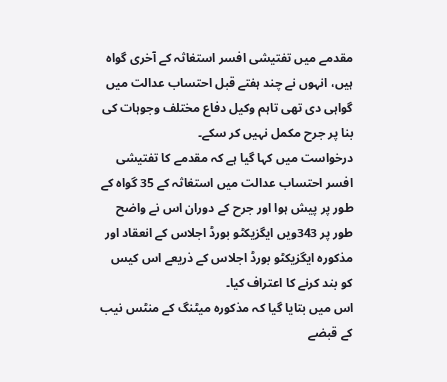مقدمے میں تفتیشی افسر استغاثہ کے آخری گواہ ہیں، انہوں نے چند ہفتے قبل احتساب عدالت میں گواہی دی تھی تاہم وکیل دفاع مختلف وجوہات کی بنا پر جرح مکمل نہیں کر سکے۔
درخواست میں کہا گیا ہے کہ مقدمے کا تفتیشی افسر احتساب عدالت میں استغاثہ کے 35 گواہ کے طور پر پیش ہوا اور جرح کے دوران اس نے واضح طور پر 343ویں ایگزیکٹو بورڈ اجلاس کے انعقاد اور مذکورہ ایگزیکٹو بورڈ اجلاس کے ذریعے اس کیس کو بند کرنے کا اعتراف کیا۔
اس میں بتایا گیا کہ مذکورہ میٹنگ کے منٹس نیب کے قبضے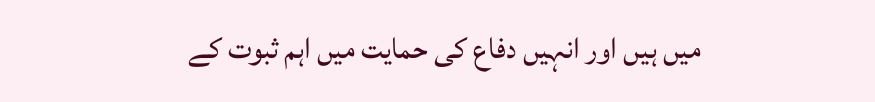میں ہیں اور انہیں دفاع کی حمایت میں اہم ثبوت کے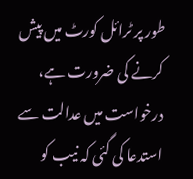طور پر ٹرائل کورٹ میں پیش کرنے کی ضرورت ہے، درخواست میں عدالت سے استدعا کی گئی کہ نیب کو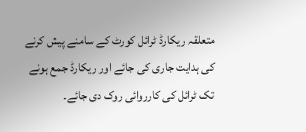متعلقہ ریکارڈ ٹرائل کورٹ کے سامنے پیش کرنے کی ہدایت جاری کی جائے اور ریکارڈ جمع ہونے تک ٹرائل کی کارروائی روک دی جائے۔